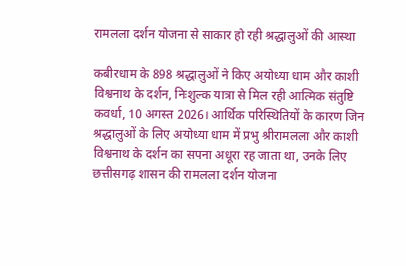रामलला दर्शन योजना से साकार हो रही श्रद्धालुओं की आस्था

कबीरधाम के 898 श्रद्धालुओं ने किए अयोध्या धाम और काशी विश्वनाथ के दर्शन, निःशुल्क यात्रा से मिल रही आत्मिक संतुष्टि
कवर्धा, 10 अगस्त 2026। आर्थिक परिस्थितियों के कारण जिन श्रद्धालुओं के लिए अयोध्या धाम में प्रभु श्रीरामलला और काशी विश्वनाथ के दर्शन का सपना अधूरा रह जाता था, उनके लिए छत्तीसगढ़ शासन की रामलला दर्शन योजना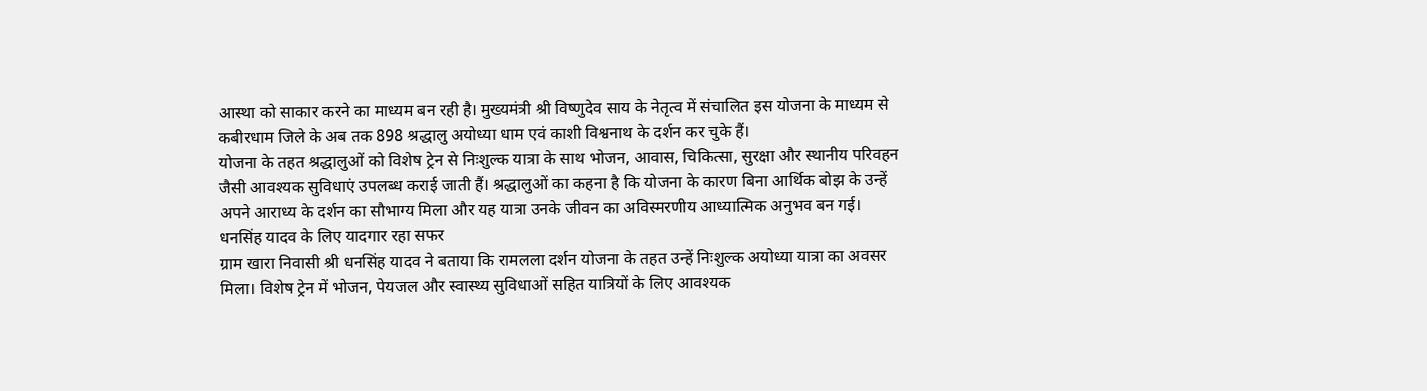आस्था को साकार करने का माध्यम बन रही है। मुख्यमंत्री श्री विष्णुदेव साय के नेतृत्व में संचालित इस योजना के माध्यम से कबीरधाम जिले के अब तक 898 श्रद्धालु अयोध्या धाम एवं काशी विश्वनाथ के दर्शन कर चुके हैं।
योजना के तहत श्रद्धालुओं को विशेष ट्रेन से निःशुल्क यात्रा के साथ भोजन, आवास, चिकित्सा, सुरक्षा और स्थानीय परिवहन जैसी आवश्यक सुविधाएं उपलब्ध कराई जाती हैं। श्रद्धालुओं का कहना है कि योजना के कारण बिना आर्थिक बोझ के उन्हें अपने आराध्य के दर्शन का सौभाग्य मिला और यह यात्रा उनके जीवन का अविस्मरणीय आध्यात्मिक अनुभव बन गई।
धनसिंह यादव के लिए यादगार रहा सफर
ग्राम खारा निवासी श्री धनसिंह यादव ने बताया कि रामलला दर्शन योजना के तहत उन्हें निःशुल्क अयोध्या यात्रा का अवसर मिला। विशेष ट्रेन में भोजन, पेयजल और स्वास्थ्य सुविधाओं सहित यात्रियों के लिए आवश्यक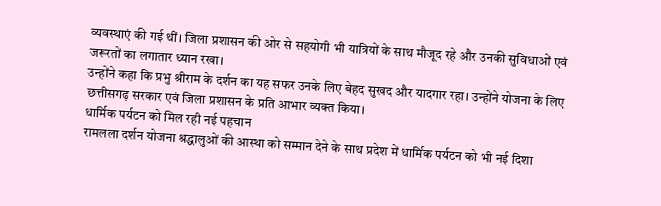व्यवस्थाएं की गई थीं। जिला प्रशासन की ओर से सहयोगी भी यात्रियों के साथ मौजूद रहे और उनकी सुविधाओं एवं जरूरतों का लगातार ध्यान रखा।
उन्होंने कहा कि प्रभु श्रीराम के दर्शन का यह सफर उनके लिए बेहद सुखद और यादगार रहा। उन्होंने योजना के लिए छत्तीसगढ़ सरकार एवं जिला प्रशासन के प्रति आभार व्यक्त किया।
धार्मिक पर्यटन को मिल रही नई पहचान
रामलला दर्शन योजना श्रद्धालुओं की आस्था को सम्मान देने के साथ प्रदेश में धार्मिक पर्यटन को भी नई दिशा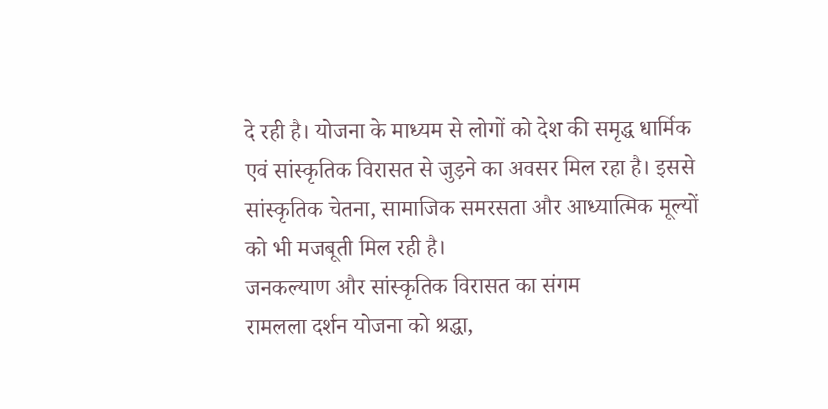दे रही है। योजना के माध्यम से लोगों को देश की समृद्ध धार्मिक एवं सांस्कृतिक विरासत से जुड़ने का अवसर मिल रहा है। इससे सांस्कृतिक चेतना, सामाजिक समरसता और आध्यात्मिक मूल्यों को भी मजबूती मिल रही है।
जनकल्याण और सांस्कृतिक विरासत का संगम
रामलला दर्शन योजना को श्रद्धा,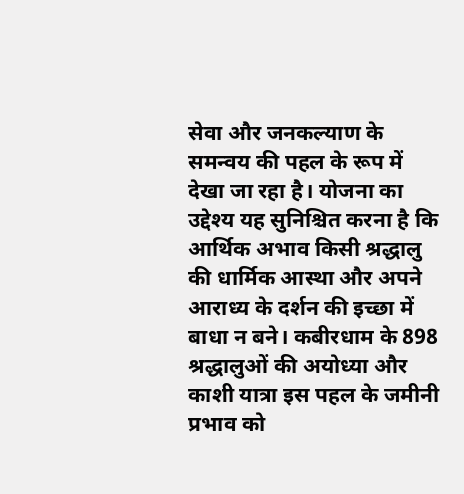सेवा और जनकल्याण के समन्वय की पहल के रूप में देखा जा रहा है। योजना का उद्देश्य यह सुनिश्चित करना है कि आर्थिक अभाव किसी श्रद्धालु की धार्मिक आस्था और अपने आराध्य के दर्शन की इच्छा में बाधा न बने। कबीरधाम के 898 श्रद्धालुओं की अयोध्या और काशी यात्रा इस पहल के जमीनी प्रभाव को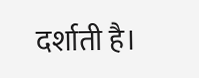दर्शाती है।